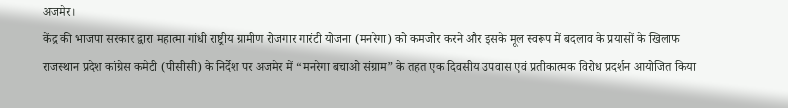अजमेर।
केंद्र की भाजपा सरकार द्वारा महात्मा गांधी राष्ट्रीय ग्रामीण रोजगार गारंटी योजना (मनरेगा) को कमजोर करने और इसके मूल स्वरूप में बदलाव के प्रयासों के खिलाफ राजस्थान प्रदेश कांग्रेस कमेटी (पीसीसी) के निर्देश पर अजमेर में “मनरेगा बचाओ संग्राम” के तहत एक दिवसीय उपवास एवं प्रतीकात्मक विरोध प्रदर्शन आयोजित किया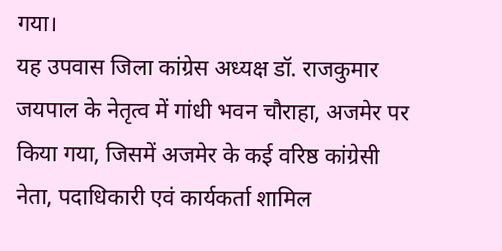गया।
यह उपवास जिला कांग्रेस अध्यक्ष डॉ. राजकुमार जयपाल के नेतृत्व में गांधी भवन चौराहा, अजमेर पर किया गया, जिसमें अजमेर के कई वरिष्ठ कांग्रेसी नेता, पदाधिकारी एवं कार्यकर्ता शामिल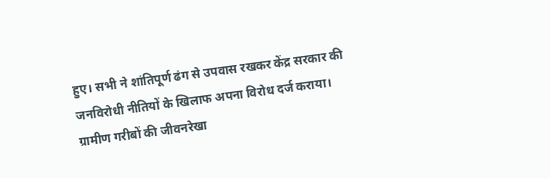हुए। सभी ने शांतिपूर्ण ढंग से उपवास रखकर केंद्र सरकार की जनविरोधी नीतियों के खिलाफ अपना विरोध दर्ज कराया।
ग्रामीण गरीबों की जीवनरेखा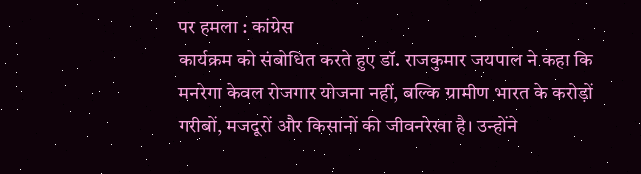पर हमला : कांग्रेस
कार्यक्रम को संबोधित करते हुए डॉ. राजकुमार जयपाल ने कहा कि मनरेगा केवल रोजगार योजना नहीं, बल्कि ग्रामीण भारत के करोड़ों गरीबों, मजदूरों और किसानों की जीवनरेखा है। उन्होंने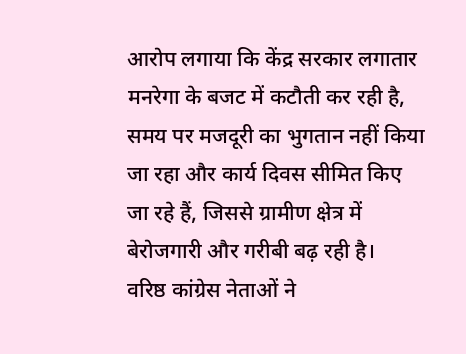आरोप लगाया कि केंद्र सरकार लगातार मनरेगा के बजट में कटौती कर रही है, समय पर मजदूरी का भुगतान नहीं किया जा रहा और कार्य दिवस सीमित किए जा रहे हैं, जिससे ग्रामीण क्षेत्र में बेरोजगारी और गरीबी बढ़ रही है।
वरिष्ठ कांग्रेस नेताओं ने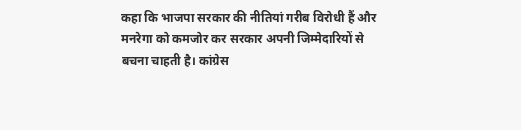कहा कि भाजपा सरकार की नीतियां गरीब विरोधी हैं और मनरेगा को कमजोर कर सरकार अपनी जिम्मेदारियों से बचना चाहती है। कांग्रेस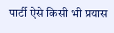पार्टी ऐसे किसी भी प्रयास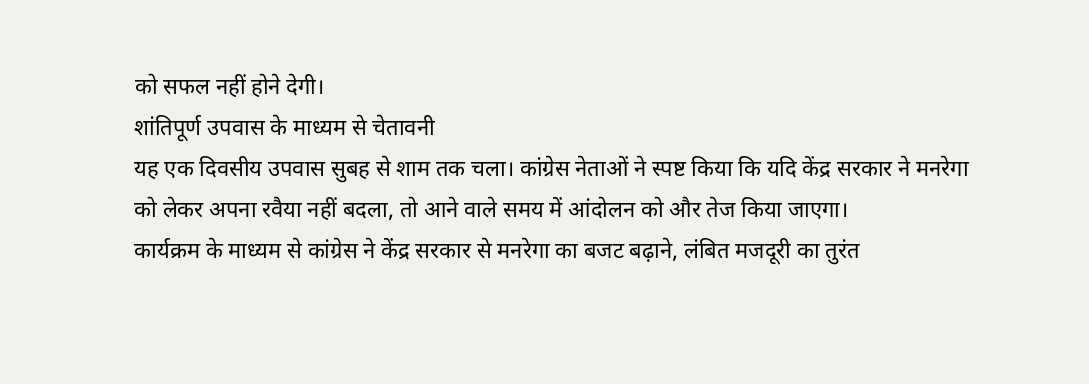को सफल नहीं होने देगी।
शांतिपूर्ण उपवास के माध्यम से चेतावनी
यह एक दिवसीय उपवास सुबह से शाम तक चला। कांग्रेस नेताओं ने स्पष्ट किया कि यदि केंद्र सरकार ने मनरेगा को लेकर अपना रवैया नहीं बदला, तो आने वाले समय में आंदोलन को और तेज किया जाएगा।
कार्यक्रम के माध्यम से कांग्रेस ने केंद्र सरकार से मनरेगा का बजट बढ़ाने, लंबित मजदूरी का तुरंत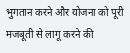भुगतान करने और योजना को पूरी मजबूती से लागू करने की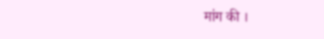मांग की ।